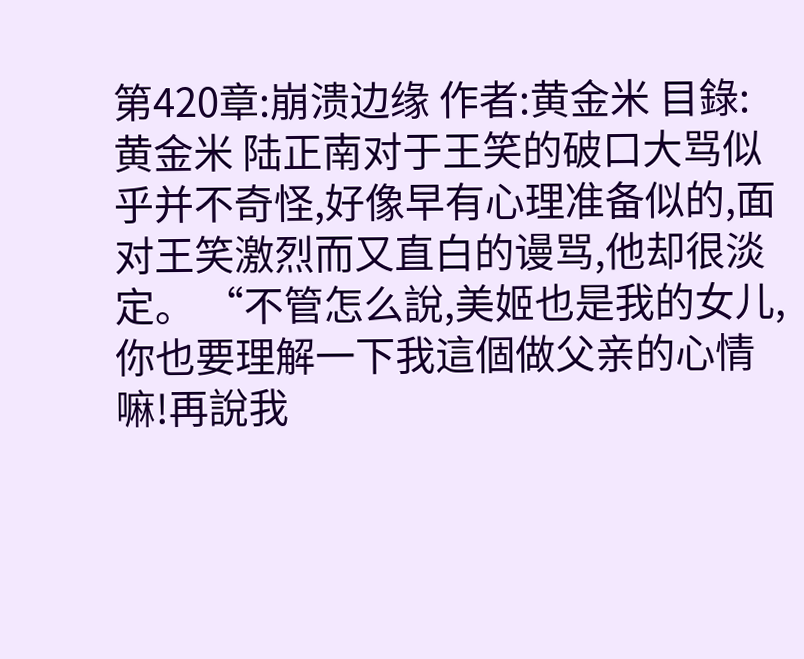第420章:崩溃边缘 作者:黄金米 目錄: 黄金米 陆正南对于王笑的破口大骂似乎并不奇怪,好像早有心理准备似的,面对王笑激烈而又直白的谩骂,他却很淡定。 “不管怎么說,美姬也是我的女儿,你也要理解一下我這個做父亲的心情嘛!再說我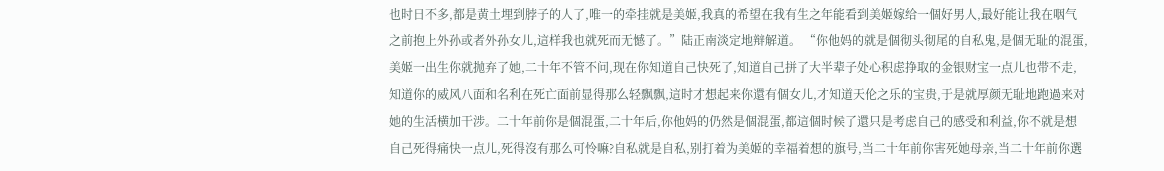也时日不多,都是黄土埋到脖子的人了,唯一的牵挂就是美姬,我真的希望在我有生之年能看到美姬嫁给一個好男人,最好能让我在咽气之前抱上外孙或者外孙女儿,這样我也就死而无憾了。”陆正南淡定地辩解道。 “你他妈的就是個彻头彻尾的自私鬼,是個无耻的混蛋,美姬一出生你就抛弃了她,二十年不管不问,现在你知道自己快死了,知道自己拼了大半辈子处心积虑挣取的金银财宝一点儿也带不走,知道你的威风八面和名利在死亡面前显得那么轻飘飘,這时才想起来你還有個女儿,才知道天伦之乐的宝贵,于是就厚颜无耻地跑過来对她的生活横加干涉。二十年前你是個混蛋,二十年后,你他妈的仍然是個混蛋,都這個时候了還只是考虑自己的感受和利益,你不就是想自己死得痛快一点儿,死得沒有那么可怜嘛?自私就是自私,别打着为美姬的幸福着想的旗号,当二十年前你害死她母亲,当二十年前你選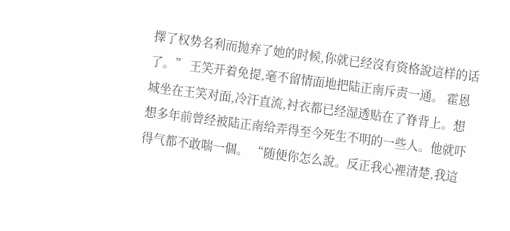擇了权势名利而抛弃了她的时候,你就已经沒有资格說這样的话了。” 王笑开着免提,毫不留情面地把陆正南斥责一通。 霍恩城坐在王笑对面,冷汗直流,衬衣都已经湿透贴在了脊背上。想想多年前曾经被陆正南给弄得至今死生不明的一些人。他就吓得气都不敢喘一個。 “随便你怎么說。反正我心裡清楚,我這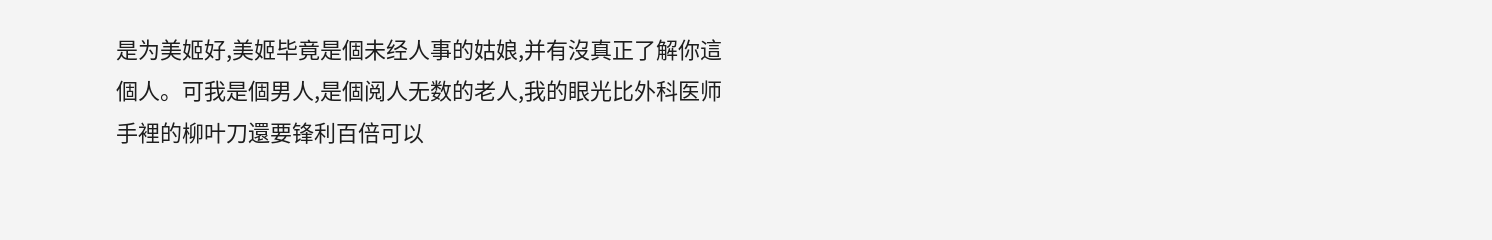是为美姬好,美姬毕竟是個未经人事的姑娘,并有沒真正了解你這個人。可我是個男人,是個阅人无数的老人,我的眼光比外科医师手裡的柳叶刀還要锋利百倍可以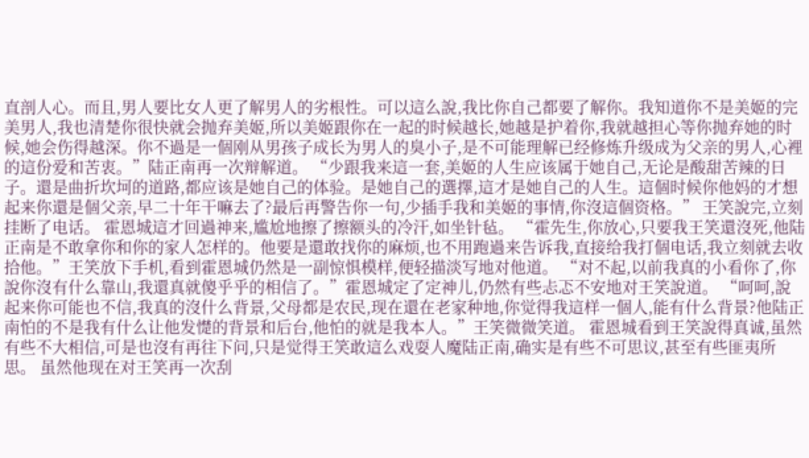直剖人心。而且,男人要比女人更了解男人的劣根性。可以這么說,我比你自己都要了解你。我知道你不是美姬的完美男人,我也清楚你很快就会抛弃美姬,所以美姬跟你在一起的时候越长,她越是护着你,我就越担心等你抛弃她的时候,她会伤得越深。你不過是一個刚从男孩子成长为男人的臭小子,是不可能理解已经修炼升级成为父亲的男人,心裡的這份爱和苦衷。”陆正南再一次辩解道。 “少跟我来這一套,美姬的人生应该属于她自己,无论是酸甜苦辣的日子。還是曲折坎坷的道路,都应该是她自己的体验。是她自己的選擇,這才是她自己的人生。這個时候你他妈的才想起来你還是個父亲,早二十年干嘛去了?最后再警告你一句,少插手我和美姬的事情,你沒這個资格。” 王笑說完,立刻挂断了电话。 霍恩城這才回過神来,尴尬地擦了擦额头的冷汗,如坐针毡。 “霍先生,你放心,只要我王笑還沒死,他陆正南是不敢拿你和你的家人怎样的。他要是還敢找你的麻烦,也不用跑過来告诉我,直接给我打個电话,我立刻就去收拾他。”王笑放下手机,看到霍恩城仍然是一副惊惧模样,便轻描淡写地对他道。 “对不起,以前我真的小看你了,你說你沒有什么靠山,我還真就傻乎乎的相信了。”霍恩城定了定神儿,仍然有些忐忑不安地对王笑說道。 “呵呵,說起来你可能也不信,我真的沒什么背景,父母都是农民,现在還在老家种地,你觉得我這样一個人,能有什么背景?他陆正南怕的不是我有什么让他发憷的背景和后台,他怕的就是我本人。”王笑微微笑道。 霍恩城看到王笑說得真诚,虽然有些不大相信,可是也沒有再往下问,只是觉得王笑敢這么戏耍人魔陆正南,确实是有些不可思议,甚至有些匪夷所思。 虽然他现在对王笑再一次刮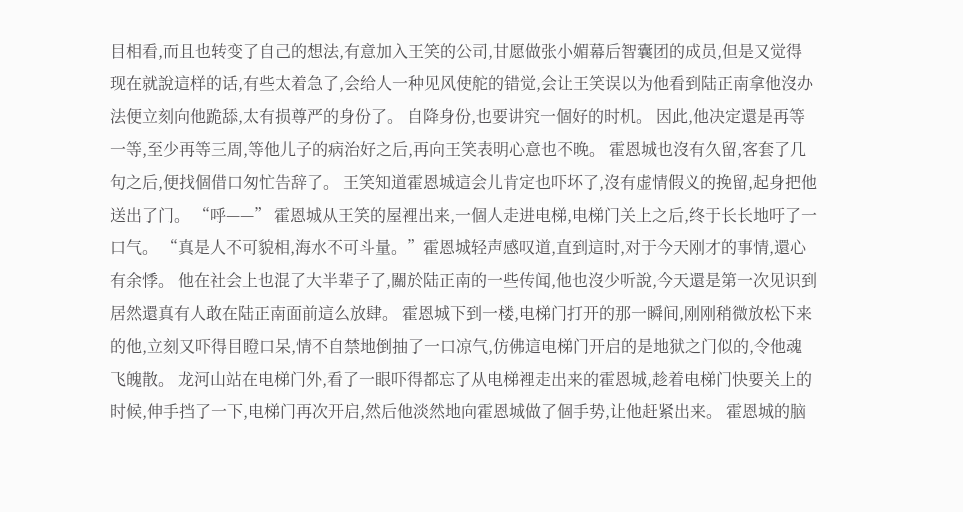目相看,而且也转变了自己的想法,有意加入王笑的公司,甘愿做张小媚幕后智囊团的成员,但是又觉得现在就說這样的话,有些太着急了,会给人一种见风使舵的错觉,会让王笑误以为他看到陆正南拿他沒办法便立刻向他跪舔,太有损尊严的身份了。 自降身份,也要讲究一個好的时机。 因此,他决定還是再等一等,至少再等三周,等他儿子的病治好之后,再向王笑表明心意也不晚。 霍恩城也沒有久留,客套了几句之后,便找個借口匆忙告辞了。 王笑知道霍恩城這会儿肯定也吓坏了,沒有虚情假义的挽留,起身把他送出了门。 “呼——” 霍恩城从王笑的屋裡出来,一個人走进电梯,电梯门关上之后,终于长长地吁了一口气。 “真是人不可貌相,海水不可斗量。”霍恩城轻声感叹道,直到這时,对于今天刚才的事情,還心有余悸。 他在社会上也混了大半辈子了,關於陆正南的一些传闻,他也沒少听說,今天還是第一次见识到居然還真有人敢在陆正南面前這么放肆。 霍恩城下到一楼,电梯门打开的那一瞬间,刚刚稍微放松下来的他,立刻又吓得目瞪口呆,情不自禁地倒抽了一口凉气,仿佛這电梯门开启的是地狱之门似的,令他魂飞魄散。 龙河山站在电梯门外,看了一眼吓得都忘了从电梯裡走出来的霍恩城,趁着电梯门快要关上的时候,伸手挡了一下,电梯门再次开启,然后他淡然地向霍恩城做了個手势,让他赶紧出来。 霍恩城的脑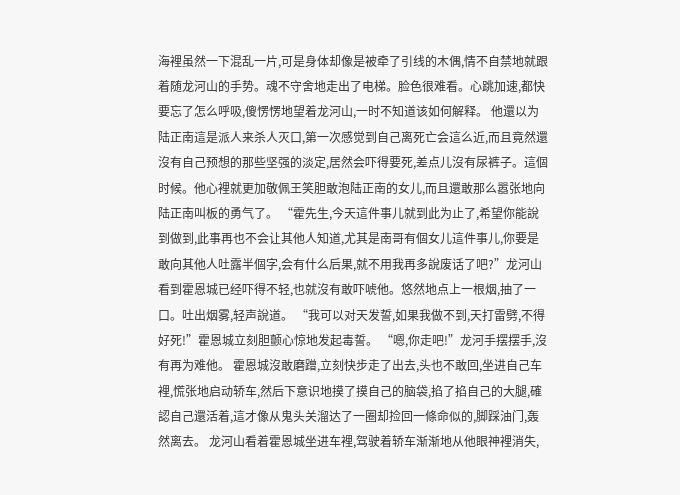海裡虽然一下混乱一片,可是身体却像是被牵了引线的木偶,情不自禁地就跟着随龙河山的手势。魂不守舍地走出了电梯。脸色很难看。心跳加速,都快要忘了怎么呼吸,傻愣愣地望着龙河山,一时不知道该如何解释。 他還以为陆正南這是派人来杀人灭口,第一次感觉到自己离死亡会這么近,而且竟然還沒有自己预想的那些坚强的淡定,居然会吓得要死,差点儿沒有尿裤子。這個时候。他心裡就更加敬佩王笑胆敢泡陆正南的女儿,而且還敢那么嚣张地向陆正南叫板的勇气了。 “霍先生,今天這件事儿就到此为止了,希望你能說到做到,此事再也不会让其他人知道,尤其是南哥有個女儿這件事儿,你要是敢向其他人吐露半個字,会有什么后果,就不用我再多說废话了吧?”龙河山看到霍恩城已经吓得不轻,也就沒有敢吓唬他。悠然地点上一根烟,抽了一口。吐出烟雾,轻声說道。 “我可以对天发誓,如果我做不到,天打雷劈,不得好死!”霍恩城立刻胆颤心惊地发起毒誓。 “嗯,你走吧!”龙河手摆摆手,沒有再为难他。 霍恩城沒敢磨蹭,立刻快步走了出去,头也不敢回,坐进自己车裡,慌张地启动轿车,然后下意识地摸了摸自己的脑袋,掐了掐自己的大腿,確認自己還活着,這才像从鬼头关溜达了一圈却捡回一條命似的,脚踩油门,轰然离去。 龙河山看着霍恩城坐进车裡,驾驶着轿车渐渐地从他眼神裡消失,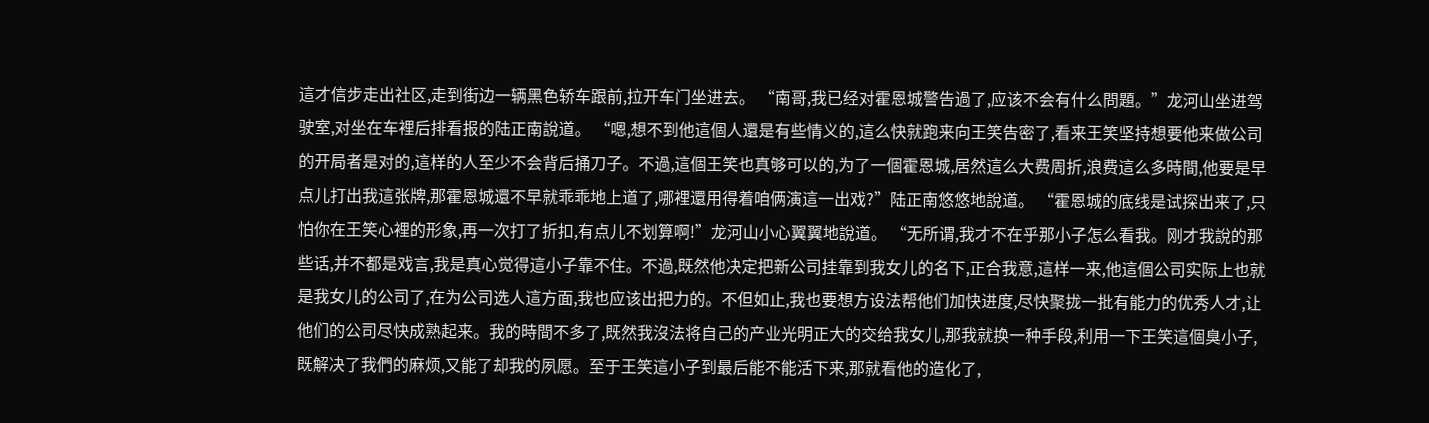這才信步走出社区,走到街边一辆黑色轿车跟前,拉开车门坐进去。 “南哥,我已经对霍恩城警告過了,应该不会有什么問題。”龙河山坐进驾驶室,对坐在车裡后排看报的陆正南說道。 “嗯,想不到他這個人還是有些情义的,這么快就跑来向王笑告密了,看来王笑坚持想要他来做公司的开局者是对的,這样的人至少不会背后捅刀子。不過,這個王笑也真够可以的,为了一個霍恩城,居然這么大费周折,浪费這么多時間,他要是早点儿打出我這张牌,那霍恩城還不早就乖乖地上道了,哪裡還用得着咱俩演這一出戏?”陆正南悠悠地說道。 “霍恩城的底线是试探出来了,只怕你在王笑心裡的形象,再一次打了折扣,有点儿不划算啊!”龙河山小心翼翼地說道。 “无所谓,我才不在乎那小子怎么看我。刚才我說的那些话,并不都是戏言,我是真心觉得這小子靠不住。不過,既然他决定把新公司挂靠到我女儿的名下,正合我意,這样一来,他這個公司实际上也就是我女儿的公司了,在为公司选人這方面,我也应该出把力的。不但如止,我也要想方设法帮他们加快进度,尽快聚拢一批有能力的优秀人才,让他们的公司尽快成熟起来。我的時間不多了,既然我沒法将自己的产业光明正大的交给我女儿,那我就换一种手段,利用一下王笑這個臭小子,既解决了我們的麻烦,又能了却我的夙愿。至于王笑這小子到最后能不能活下来,那就看他的造化了,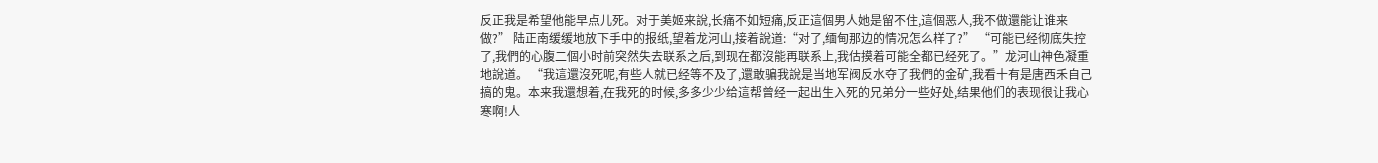反正我是希望他能早点儿死。对于美姬来說,长痛不如短痛,反正這個男人她是留不住,這個恶人,我不做還能让谁来做?” 陆正南缓缓地放下手中的报纸,望着龙河山,接着說道:“对了,缅甸那边的情况怎么样了?” “可能已经彻底失控了,我們的心腹二個小时前突然失去联系之后,到现在都沒能再联系上,我估摸着可能全都已经死了。”龙河山神色凝重地說道。 “我這還沒死呢,有些人就已经等不及了,還敢骗我說是当地军阀反水夺了我們的金矿,我看十有是唐西禾自己搞的鬼。本来我還想着,在我死的时候,多多少少给這帮曾经一起出生入死的兄弟分一些好处,结果他们的表现很让我心寒啊!人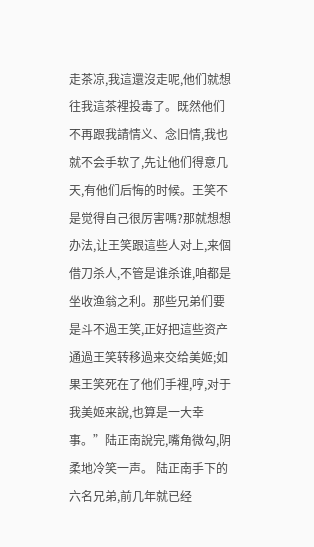走茶凉,我這還沒走呢,他们就想往我這茶裡投毒了。既然他们不再跟我請情义、念旧情,我也就不会手软了,先让他们得意几天,有他们后悔的时候。王笑不是觉得自己很厉害嗎?那就想想办法,让王笑跟這些人对上,来個借刀杀人,不管是谁杀谁,咱都是坐收渔翁之利。那些兄弟们要是斗不過王笑,正好把這些资产通過王笑转移過来交给美姬;如果王笑死在了他们手裡,哼,对于我美姬来說,也算是一大幸事。”陆正南說完,嘴角微勾,阴柔地冷笑一声。 陆正南手下的六名兄弟,前几年就已经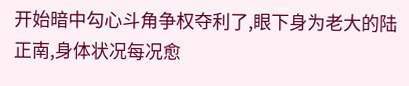开始暗中勾心斗角争权夺利了,眼下身为老大的陆正南,身体状况每况愈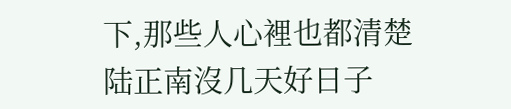下,那些人心裡也都清楚陆正南沒几天好日子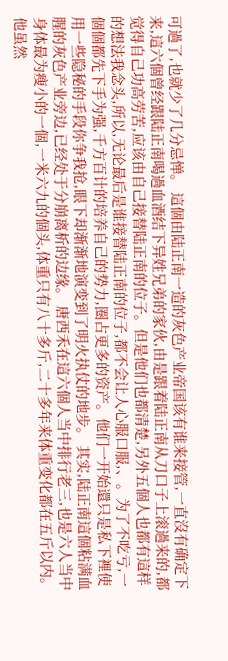可過了,也就少了几分忌惮。 這個由陆正南一造的灰色产业帝国该有谁来接管,一直沒有确定下来,這六個曾经跟陆正南喝過血酒结下异姓兄弟的家伙,由是跟着陆正南从刀口子上滚過来的,都觉得自己功高劳苦,应该由自己接替陆正南的位子。但是他们也都清楚,另外五個人也都有這样的想法我念头,所以,无论最后是谁接替陆正南的位子,都不会让人心服口服,、。为了不吃亏,一個個都先下手为强,千方百计的培养自己的势力,圈占更多的资产。他们一开始還只是私下裡使用一些隐秘的手段你争我抢,眼下却渐渐地演变到了明火执仗的地步。 其实,陆正南這個粘满血腥的灰色产业旁边,已经处于分崩离析的边缘。 唐西禾在這六個人当中排行老三,也是六人当中身体最为瘦小的一個,一米六九的個头,体重只有八十多斤,二十多年来体重变化都在五斤以内。他虽然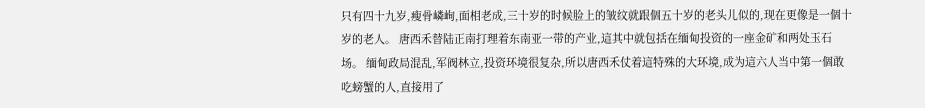只有四十九岁,瘦骨嶙峋,面相老成,三十岁的时候脸上的皱纹就跟個五十岁的老头儿似的,现在更像是一個十岁的老人。 唐西禾替陆正南打理着东南亚一带的产业,這其中就包括在缅甸投资的一座金矿和两处玉石场。 缅甸政局混乱,军阀林立,投资环境很复杂,所以唐西禾仗着這特殊的大环境,成为這六人当中第一個敢吃螃蟹的人,直接用了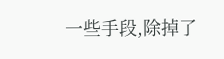一些手段,除掉了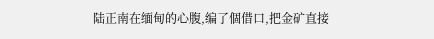陆正南在缅甸的心腹,编了個借口,把金矿直接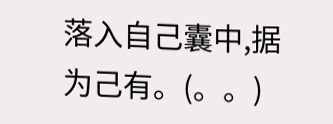落入自己囊中,据为己有。(。。)